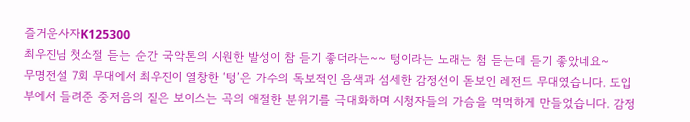즐거운사자K125300
최우진님 첫소절 듣는 순간 국악톤의 시원한 발성이 참 듣기 좋더라는~~ 텅이라는 노래는 첨 듣는데 듣기 좋았네요~
무명전설 7회 무대에서 최우진이 열창한 ‘텅’은 가수의 독보적인 음색과 섬세한 감정선이 돋보인 레전드 무대였습니다. 도입부에서 들려준 중저음의 짙은 보이스는 곡의 애절한 분위기를 극대화하며 시청자들의 가슴을 먹먹하게 만들었습니다. 감정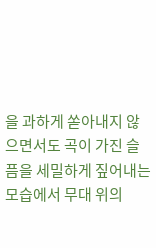을 과하게 쏟아내지 않으면서도 곡이 가진 슬픔을 세밀하게 짚어내는 모습에서 무대 위의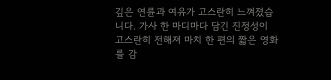깊은 연륜과 여유가 고스란히 느껴졌습니다. 가사 한 마디마다 담긴 진정성이 고스란히 전해져 마치 한 편의 짧은 영화를 감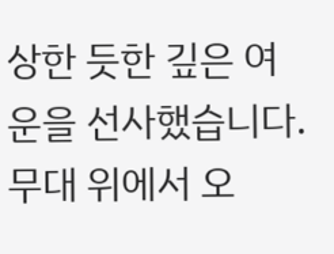상한 듯한 깊은 여운을 선사했습니다. 무대 위에서 오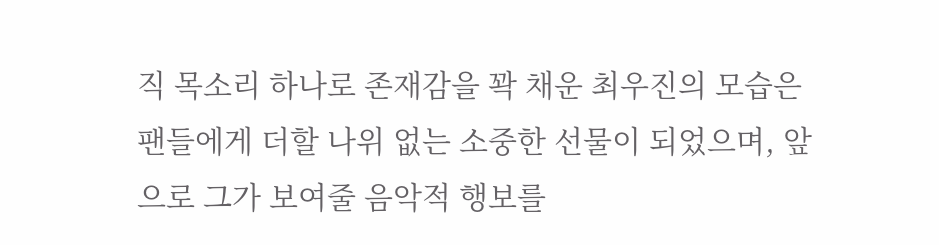직 목소리 하나로 존재감을 꽉 채운 최우진의 모습은 팬들에게 더할 나위 없는 소중한 선물이 되었으며, 앞으로 그가 보여줄 음악적 행보를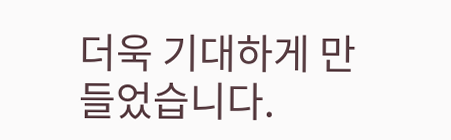더욱 기대하게 만들었습니다.